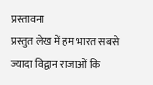प्रस्तावना
प्रस्तुत लेख में हम भारत सबसे ज्यादा विद्वान राजाओं कि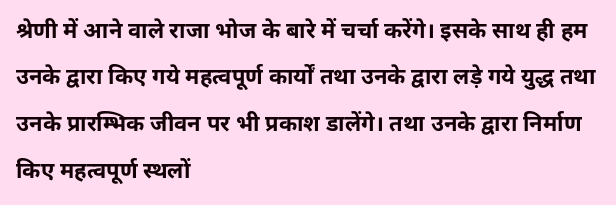श्रेणी में आने वाले राजा भोज के बारे में चर्चा करेंगे। इसके साथ ही हम उनके द्वारा किए गये महत्वपूर्ण कार्यों तथा उनके द्वारा लड़े गये युद्ध तथा उनके प्रारम्भिक जीवन पर भी प्रकाश डालेंगे। तथा उनके द्वारा निर्माण किए महत्वपूर्ण स्थलों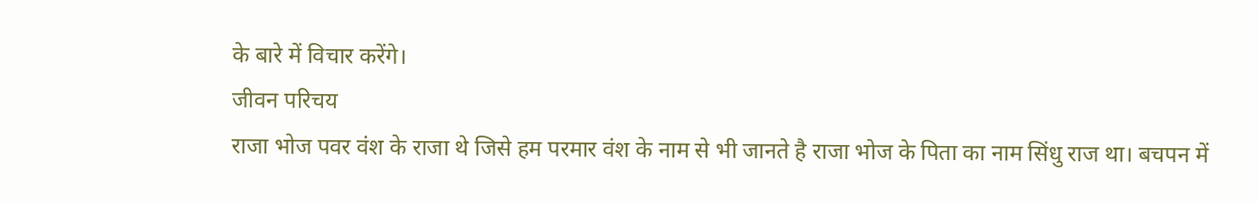के बारे में विचार करेंगे।
जीवन परिचय
राजा भोज पवर वंश के राजा थे जिसे हम परमार वंश के नाम से भी जानते है राजा भोज के पिता का नाम सिंधु राज था। बचपन में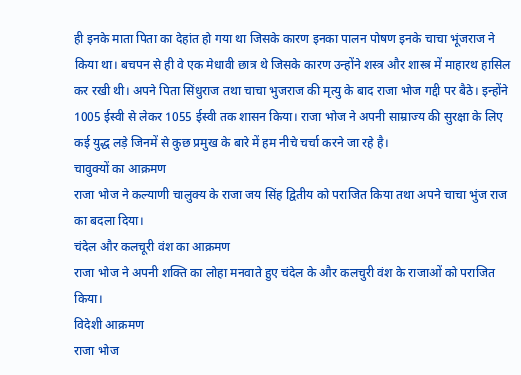ही इनके माता पिता का देहांत हो गया था जिसके कारण इनका पालन पोषण इनके चाचा भूंजराज ने किया था। बचपन से ही वे एक मेधावी छात्र थे जिसके कारण उन्होंने शस्त्र और शास्त्र में माहारथ हासिल कर रखी थी। अपने पिता सिंधुराज तथा चाचा भुजराज की मृत्यु के बाद राजा भोज गद्दी पर बैठे। इन्होंने 1005 ईस्वी से लेकर 1055 ईस्वी तक शासन किया। राजा भोज ने अपनी साम्राज्य की सुरक्षा के लिए कई युद्ध लड़े जिनमें से कुछ प्रमुख के बारे में हम नीचे चर्चा करने जा रहे है।
चावुक्यों का आक्रमण
राजा भोज ने कल्याणी चालुक्य के राजा जय सिंह द्वितीय को पराजित किया तथा अपने चाचा भुंज राज का बदला दिया।
चंदेल और कलचूरी वंश का आक्रमण
राजा भोज ने अपनी शक्ति का लोहा मनवाते हुए चंदेल के और कलचुरी वंश के राजाओं को पराजित किया।
विदेशी आक्रमण
राजा भोज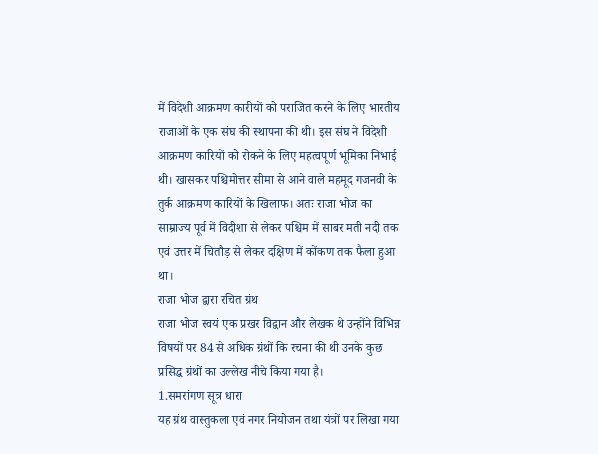में विदेशी आक्रमण कारीयों को पराजित करने के लिए भारतीय राजाओं के एक संघ की स्थापना की थी। इस संघ ने विदेशी आक्रमण कारियों को रोकने के लिए महत्वपूर्ण भूमिका निभाई थी। खासकर पश्चिमोत्तर सीमा से आने वाले महमूद गजनवी के तुर्क आक्रमण कारियों के खिलाफ। अतः राजा भोज का साम्राज्य पूर्व में विदीशा से लेकर पश्चिम में साबर मती नदी तक एवं उत्तर में चितौड़ से लेकर दक्षिण में कोंकण तक फैला हुआ था।
राजा भोज द्वारा रचित ग्रंथ
राजा भोज स्वयं एक प्रखर विद्वान और लेखक थे उन्होंने विभिन्न विषयों पर 84 से अधिक ग्रंथों कि रचना की थी उनके कुछ प्रसिद्ध ग्रंथों का उल्लेख नीचे किया गया है।
1.समरांगण सूत्र धारा
यह ग्रंथ वास्तुकला एवं नगर नियोजन तथा यंत्रों पर लिखा गया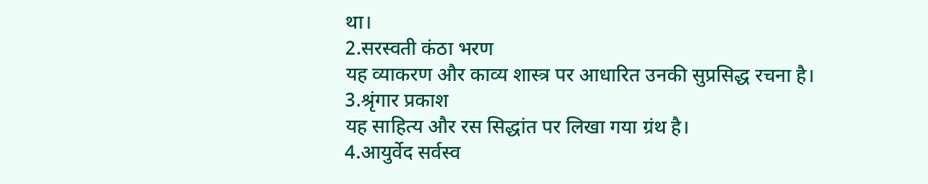था।
2.सरस्वती कंठा भरण
यह व्याकरण और काव्य शास्त्र पर आधारित उनकी सुप्रसिद्ध रचना है।
3.श्रृंगार प्रकाश
यह साहित्य और रस सिद्धांत पर लिखा गया ग्रंथ है।
4.आयुर्वेद सर्वस्व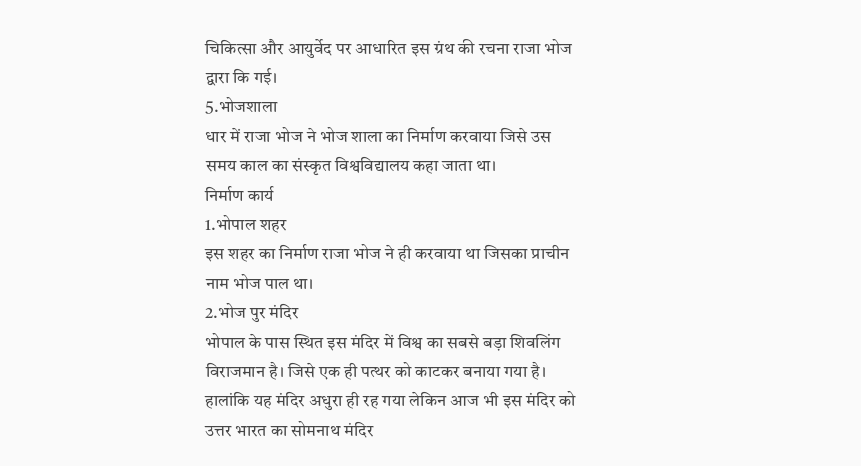चिकित्सा और आयुर्वेद पर आधारित इस ग्रंथ की रचना राजा भोज द्वारा कि गई।
5.भोजशाला
धार में राजा भोज ने भोज शाला का निर्माण करवाया जिसे उस समय काल का संस्कृत विश्वविद्यालय कहा जाता था।
निर्माण कार्य
1.भोपाल शहर
इस शहर का निर्माण राजा भोज ने ही करवाया था जिसका प्राचीन नाम भोज पाल था।
2.भोज पुर मंदिर
भोपाल के पास स्थित इस मंदिर में विश्व का सबसे बड़ा शिवलिंग विराजमान है। जिसे एक ही पत्थर को काटकर बनाया गया है। हालांकि यह मंदिर अधुरा ही रह गया लेकिन आज भी इस मंदिर को उत्तर भारत का सोमनाथ मंदिर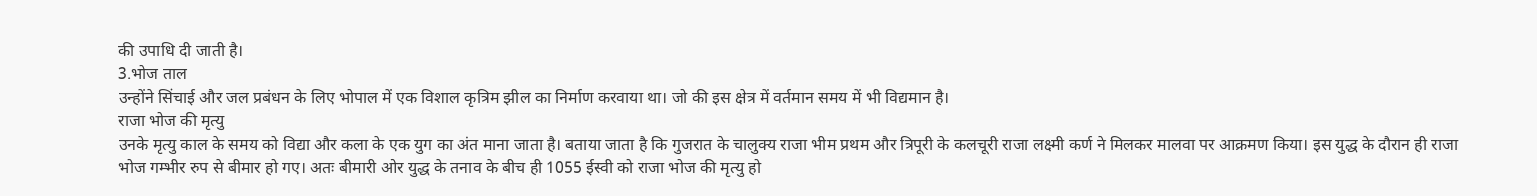की उपाधि दी जाती है।
3.भोज ताल
उन्होंने सिंचाई और जल प्रबंधन के लिए भोपाल में एक विशाल कृत्रिम झील का निर्माण करवाया था। जो की इस क्षेत्र में वर्तमान समय में भी विद्यमान है।
राजा भोज की मृत्यु
उनके मृत्यु काल के समय को विद्या और कला के एक युग का अंत माना जाता है। बताया जाता है कि गुजरात के चालुक्य राजा भीम प्रथम और त्रिपूरी के कलचूरी राजा लक्ष्मी कर्ण ने मिलकर मालवा पर आक्रमण किया। इस युद्ध के दौरान ही राजा भोज गम्भीर रुप से बीमार हो गए। अतः बीमारी ओर युद्ध के तनाव के बीच ही 1055 ईस्वी को राजा भोज की मृत्यु हो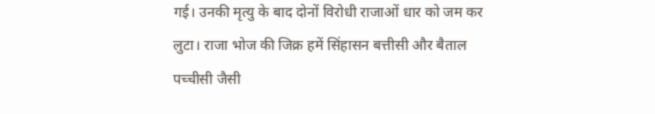गई। उनकी मृत्यु के बाद दोनों विरोधी राजाओं धार को जम कर लुटा। राजा भोज की जिक्र हमें सिंहासन बत्तीसी और बैताल पच्चीसी जैसी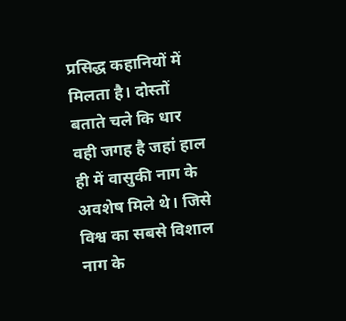प्रसिद्ध कहानियों में मिलता है। दोस्तों बताते चले कि धार वही जगह है जहां हाल ही में वासुकी नाग के अवशेष मिले थे। जिसे विश्व का सबसे विशाल नाग के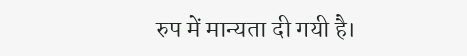रुप में मान्यता दी गयी है।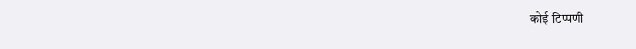कोई टिप्पणी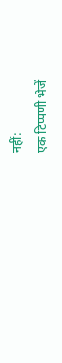नहीं:
एक टिप्पणी भेजें